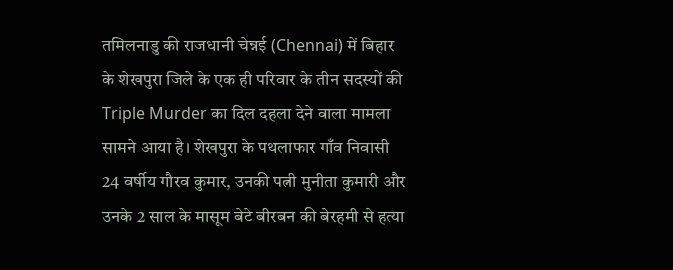तमिलनाडु की राजधानी चेन्नई (Chennai) में बिहार के शेखपुरा जिले के एक ही परिवार के तीन सदस्यों की Triple Murder का दिल दहला देने वाला मामला सामने आया है। शेखपुरा के पथलाफार गाँव निवासी 24 वर्षीय गौरव कुमार, उनकी पत्नी मुनीता कुमारी और उनके 2 साल के मासूम बेटे बीरबन की बेरहमी से हत्या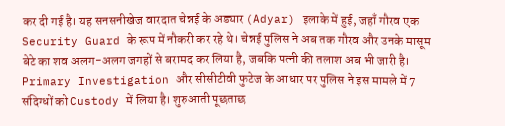कर दी गई है। यह सनसनीखेज वारदात चेन्नई के अड्यार (Adyar) इलाके में हुई, जहाँ गौरव एक Security Guard के रूप में नौकरी कर रहे थे। चेन्नई पुलिस ने अब तक गौरव और उनके मासूम बेटे का शव अलग-अलग जगहों से बरामद कर लिया है, जबकि पत्नी की तलाश अब भी जारी है। Primary Investigation और सीसीटीवी फुटेज के आधार पर पुलिस ने इस मामले में 7 संदिग्धों को Custody में लिया है। शुरुआती पूछताछ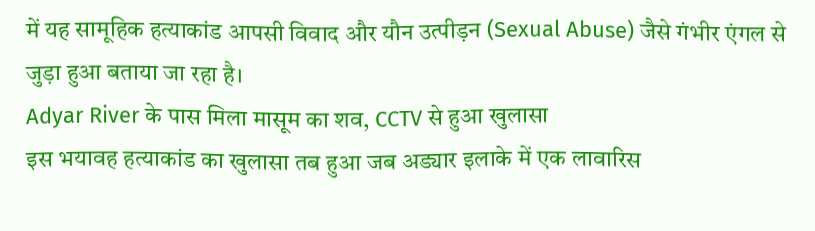में यह सामूहिक हत्याकांड आपसी विवाद और यौन उत्पीड़न (Sexual Abuse) जैसे गंभीर एंगल से जुड़ा हुआ बताया जा रहा है।
Adyar River के पास मिला मासूम का शव, CCTV से हुआ खुलासा
इस भयावह हत्याकांड का खुलासा तब हुआ जब अड्यार इलाके में एक लावारिस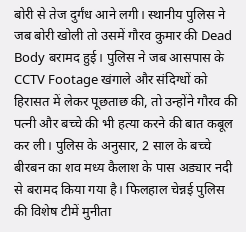बोरी से तेज दुर्गंध आने लगी। स्थानीय पुलिस ने जब बोरी खोली तो उसमें गौरव कुमार की Dead Body बरामद हुई। पुलिस ने जब आसपास के CCTV Footage खंगाले और संदिग्धों को हिरासत में लेकर पूछताछ की, तो उन्होंने गौरव की पत्नी और बच्चे की भी हत्या करने की बात कबूल कर ली। पुलिस के अनुसार, 2 साल के बच्चे बीरबन का शव मध्य कैलाश के पास अड्यार नदी से बरामद किया गया है। फिलहाल चेन्नई पुलिस की विशेष टीमें मुनीता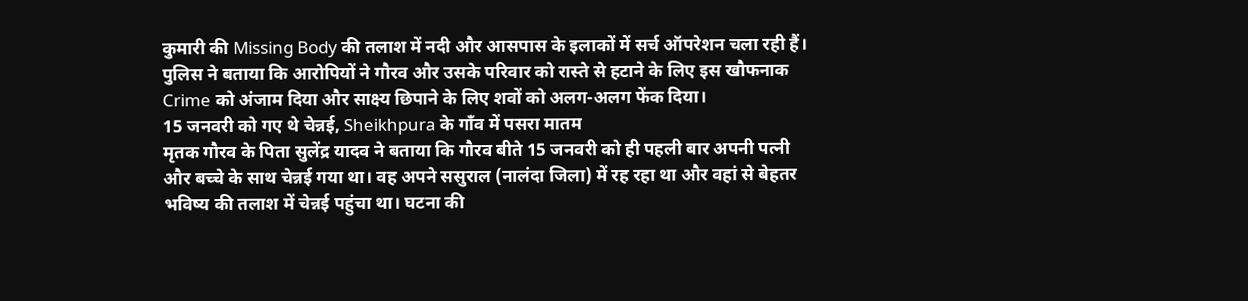कुमारी की Missing Body की तलाश में नदी और आसपास के इलाकों में सर्च ऑपरेशन चला रही हैं। पुलिस ने बताया कि आरोपियों ने गौरव और उसके परिवार को रास्ते से हटाने के लिए इस खौफनाक Crime को अंजाम दिया और साक्ष्य छिपाने के लिए शवों को अलग-अलग फेंक दिया।
15 जनवरी को गए थे चेन्नई, Sheikhpura के गाँव में पसरा मातम
मृतक गौरव के पिता सुलेंद्र यादव ने बताया कि गौरव बीते 15 जनवरी को ही पहली बार अपनी पत्नी और बच्चे के साथ चेन्नई गया था। वह अपने ससुराल (नालंदा जिला) में रह रहा था और वहां से बेहतर भविष्य की तलाश में चेन्नई पहुंचा था। घटना की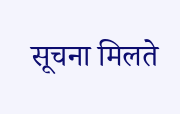सूचना मिलते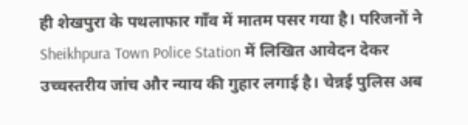ही शेखपुरा के पथलाफार गाँव में मातम पसर गया है। परिजनों ने Sheikhpura Town Police Station में लिखित आवेदन देकर उच्चस्तरीय जांच और न्याय की गुहार लगाई है। चेन्नई पुलिस अब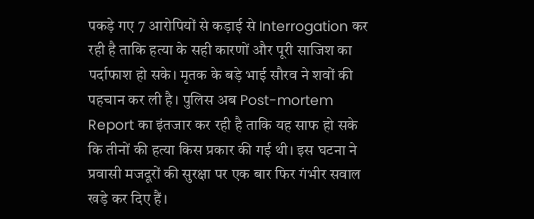पकड़े गए 7 आरोपियों से कड़ाई से Interrogation कर रही है ताकि हत्या के सही कारणों और पूरी साजिश का पर्दाफाश हो सके। मृतक के बड़े भाई सौरव ने शवों की पहचान कर ली है। पुलिस अब Post-mortem Report का इंतजार कर रही है ताकि यह साफ हो सके कि तीनों की हत्या किस प्रकार की गई थी। इस घटना ने प्रवासी मजदूरों की सुरक्षा पर एक बार फिर गंभीर सवाल खड़े कर दिए हैं।